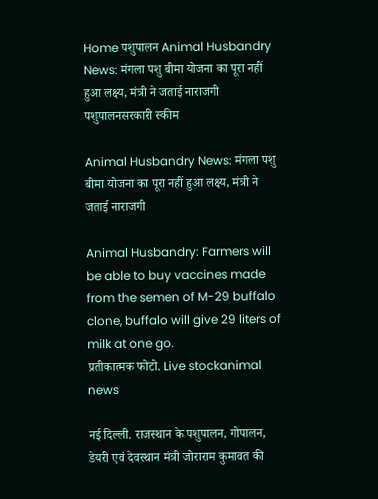Home पशुपालन Animal Husbandry News: मंगला पशु बीमा योजना का पूरा नहीं हुआ लक्ष्य, मंत्री ने जताई नाराजगी
पशुपालनसरकारी स्की‍म

Animal Husbandry News: मंगला पशु बीमा योजना का पूरा नहीं हुआ लक्ष्य, मंत्री ने जताई नाराजगी

Animal Husbandry: Farmers will be able to buy vaccines made from the semen of M-29 buffalo clone, buffalo will give 29 liters of milk at one go.
प्रतीकात्मक फोटो. Live stockanimal news

नई दिल्ली. राजस्थान के पशुपालन, गोपालन, डेयरी एवं देवस्थान मंत्री जोराराम कुमावत की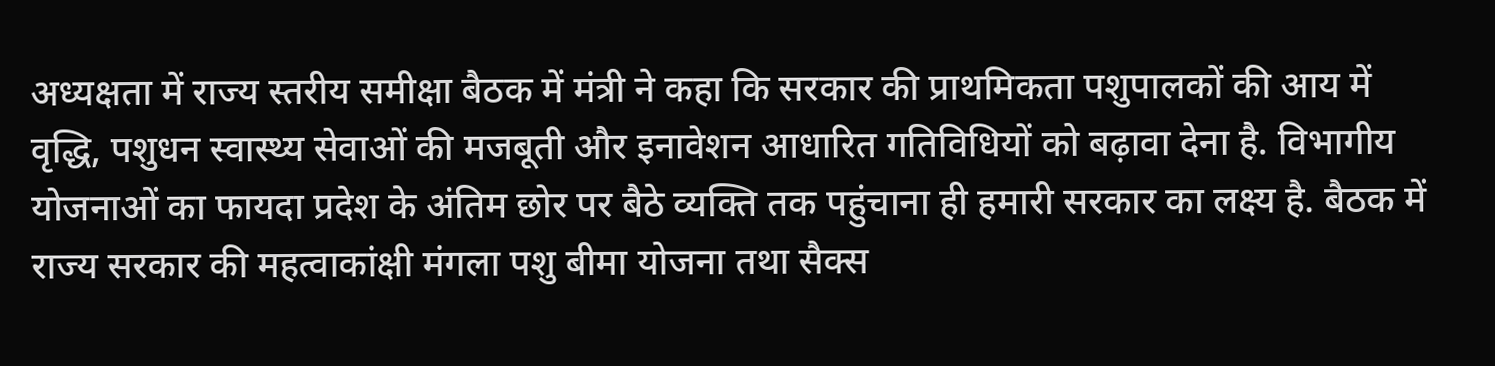अध्यक्षता में राज्य स्तरीय समीक्षा बैठक में मंत्री ने कहा कि सरकार की प्राथमिकता पशुपालकों की आय में वृद्धि, पशुधन स्वास्थ्य सेवाओं की मजबूती और इनावेशन आधारित गतिविधियों को बढ़ावा देना है. विभागीय योजनाओं का फायदा प्रदेश के अंतिम छोर पर बैठे व्यक्ति तक पहुंचाना ही हमारी सरकार का लक्ष्य है. बैठक में राज्य सरकार की महत्वाकांक्षी मंगला पशु बीमा योजना तथा सैक्स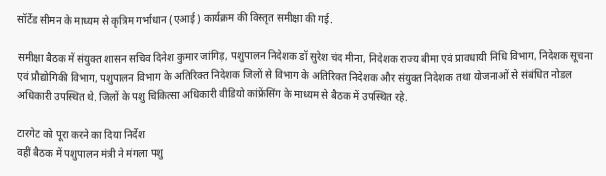सॉर्टेड सीमन के माध्यम से कृत्रिम गर्भाधान (एआई) कार्यक्रम की विस्तृत समीक्षा की गई.

समीक्षा बैठक में संयुक्त शासन सचिव दिनेश कुमार जांगिड़, पशुपालन निदेशक डॉ सुरेश चंद मीना, निदेशक राज्य बीमा एवं प्रावधायी निधि विभाग, निदेशक सूचना एवं प्रौद्योगिकी विभाग, पशुपालन विभाग के अतिरिक्त निदेशक जिलों से विभाग के अतिरिक्त निदेशक और संयुक्त निदेशक तथा योजनाओं से संबंधित नोडल अधिकारी उपस्थित थे. जिलों के पशु चिकित्सा अधिकारी वीडियो कांफ्रेंसिंग के माध्यम से बैठक में उपस्थित रहे.

टारगेट को पूरा करने का दिया निर्देश
वहीं बैठक में पशुपालन मंत्री ने मंगला पशु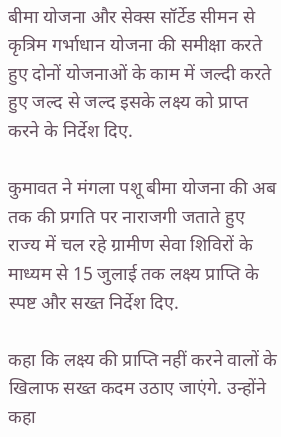बीमा योजना और सेक्स सॉर्टेड सीमन से कृत्रिम गर्भाधान योजना की समीक्षा करते हुए दोनों योजनाओं के काम में जल्दी करते हुए जल्द से जल्द इसके लक्ष्य को प्राप्त करने के निर्देश दिए.

कुमावत ने मंगला पशू बीमा योजना की अब तक की प्रगति पर नाराजगी जताते हुए राज्य में चल रहे ग्रामीण सेवा शिविरों के माध्यम से 15 जुलाई तक लक्ष्य प्राप्ति के स्पष्ट और सख्त निर्देश दिए.

कहा कि लक्ष्य की प्राप्ति नहीं करने वालों के खिलाफ सख्त कदम उठाए जाएंगे. उन्होंने कहा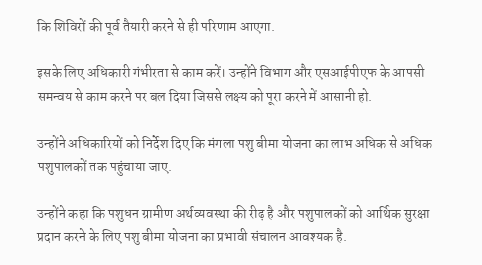कि शिविरों की पूर्व तैयारी करने से ही परिणाम आएगा.

इसके लिए अधिकारी गंभीरता से काम करें। उन्होंने विभाग और एसआईपीएफ के आपसी समन्वय से काम करने पर बल दिया जिससे लक्ष्य को पूरा करने में आसानी हो.

उन्होंने अधिकारियों को निर्देश दिए कि मंगला पशु बीमा योजना का लाभ अधिक से अधिक पशुपालकों तक पहुंचाया जाए.

उन्होंने कहा कि पशुधन ग्रामीण अर्थव्यवस्था की रीढ़ है और पशुपालकों को आर्थिक सुरक्षा प्रदान करने के लिए पशु बीमा योजना का प्रभावी संचालन आवश्यक है.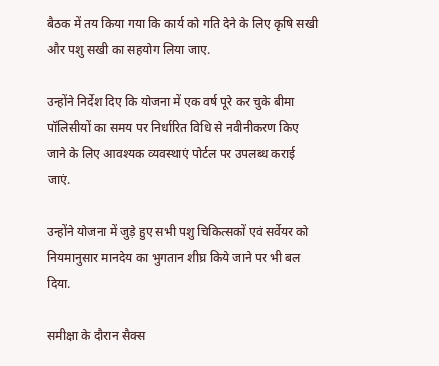बैठक में तय किया गया कि कार्य को गति देने के लिए कृषि सखी और पशु सखी का सहयोग लिया जाए.

उन्होंने निर्देश दिए कि योजना में एक वर्ष पूरे कर चुके बीमा पॉलिसीयों का समय पर निर्धारित विधि से नवीनीकरण किए जाने के लिए आवश्यक व्यवस्थाएं पोर्टल पर उपलब्ध कराई जाएं.

उन्होंने योजना में जुड़े हुए सभी पशु चिकित्सकों एवं सर्वेयर को नियमानुसार मानदेय का भुगतान शीघ्र किये जाने पर भी बल दिया.

समीक्षा के दौरान सैक्स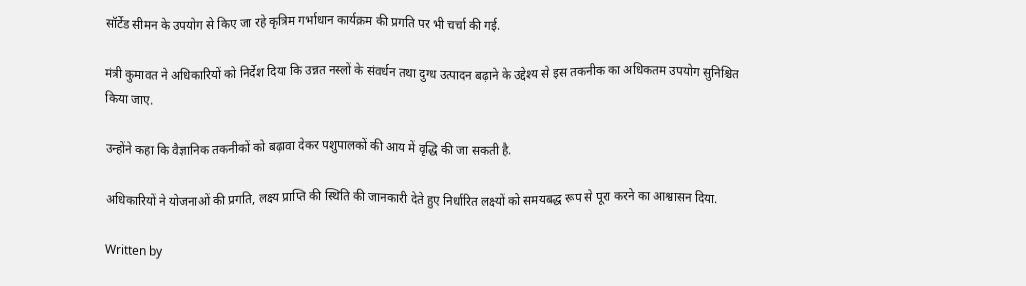सॉर्टेड सीमन के उपयोग से किए जा रहे कृत्रिम गर्भाधान कार्यक्रम की प्रगति पर भी चर्चा की गई.

मंत्री कुमावत ने अधिकारियों को निर्देश दिया कि उन्नत नस्लों के संवर्धन तथा दुग्ध उत्पादन बढ़ाने के उद्देश्य से इस तकनीक का अधिकतम उपयोग सुनिश्चित किया जाए.

उन्होंने कहा कि वैज्ञानिक तकनीकों को बढ़ावा देकर पशुपालकों की आय में वृद्धि की जा सकती है.

अधिकारियों ने योजनाओं की प्रगति, लक्ष्य प्राप्ति की स्थिति की जानकारी देते हुए निर्धारित लक्ष्यों को समयबद्ध रूप से पूरा करने का आश्वासन दिया.

Written by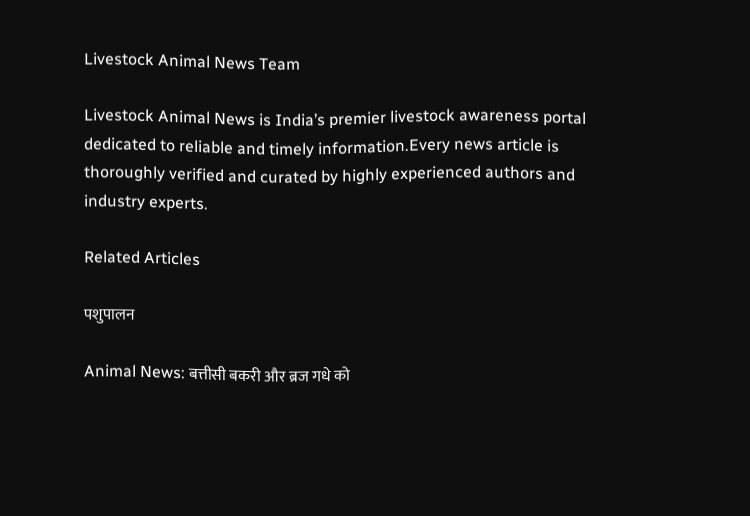Livestock Animal News Team

Livestock Animal News is India’s premier livestock awareness portal dedicated to reliable and timely information.Every news article is thoroughly verified and curated by highly experienced authors and industry experts.

Related Articles

पशुपालन

Animal News: बत्तीसी बकरी और ब्रज गधे को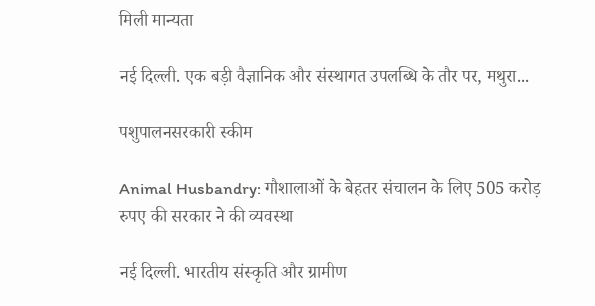मिली मान्यता

नई दिल्ली. एक बड़ी वैज्ञानिक और संस्थागत उपलब्धि के तौर पर, मथुरा...

पशुपालनसरकारी स्की‍म

Animal Husbandry: गौशालाओं के बेहतर संचालन के लिए 505 करोड़ रुपए की सरकार ने की व्यवस्था

नई दिल्ली. भारतीय संस्कृति और ग्रामीण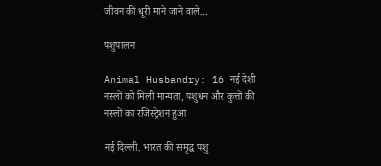जीवन की धूरी माने जाने वाले...

पशुपालन

Animal Husbandry: 16 नई देशी नस्लों को मिली मान्यता, पशुधन और कुत्तों की नस्लों का रजिस्ट्रेशन हुआ

नई दिल्ली. भारत की समृद्ध पशु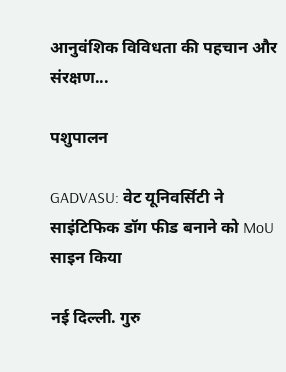आनुवंशिक विविधता की पहचान और संरक्षण...

पशुपालन

GADVASU: वेट यूनिवर्सिटी ने साइंटिफिक डॉग फीड बनाने को MoU साइन किया

नई दिल्ली. गुरु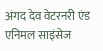अंगद देव वेटरनरी एंड एनिमल साइंसेज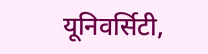यूनिवर्सिटी,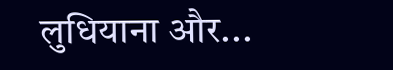लुधियाना और...